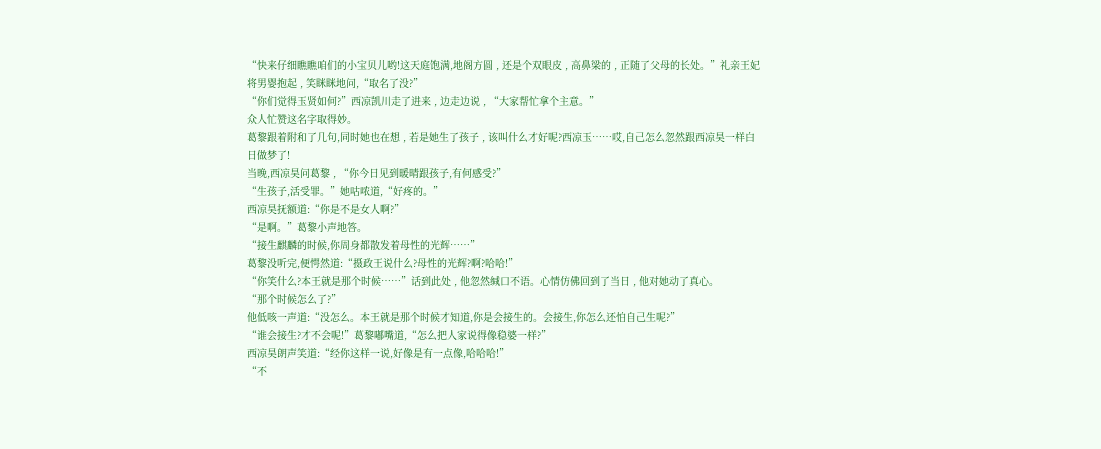“快来仔细瞧瞧咱们的小宝贝儿哟!这天庭饱满,地阁方圆 , 还是个双眼皮 , 高鼻梁的 , 正随了父母的长处。”礼亲王妃将男婴抱起 , 笑眯眯地问,“取名了没?”
“你们觉得玉贤如何?”西凉凯川走了进来 , 边走边说 , “大家帮忙拿个主意。”
众人忙赞这名字取得妙。
葛黎跟着附和了几句,同时她也在想 , 若是她生了孩子 , 该叫什么才好呢?西凉玉……哎,自己怎么忽然跟西凉昊一样白日做梦了!
当晚,西凉昊问葛黎 , “你今日见到暖晴跟孩子,有何感受?”
“生孩子,活受罪。”她咕哝道,“好疼的。”
西凉昊抚额道:“你是不是女人啊?”
“是啊。”葛黎小声地答。
“接生麒麟的时候,你周身都散发着母性的光辉……”
葛黎没听完,便愕然道:“摄政王说什么?母性的光辉?啊?哈哈!”
“你笑什么?本王就是那个时候……”话到此处 , 他忽然缄口不语。心情仿佛回到了当日 , 他对她动了真心。
“那个时候怎么了?”
他低咳一声道:“没怎么。本王就是那个时候才知道,你是会接生的。会接生,你怎么还怕自己生呢?”
“谁会接生?才不会呢!”葛黎嘟嘴道,“怎么把人家说得像稳婆一样?”
西凉昊朗声笑道:“经你这样一说,好像是有一点像,哈哈哈!”
“不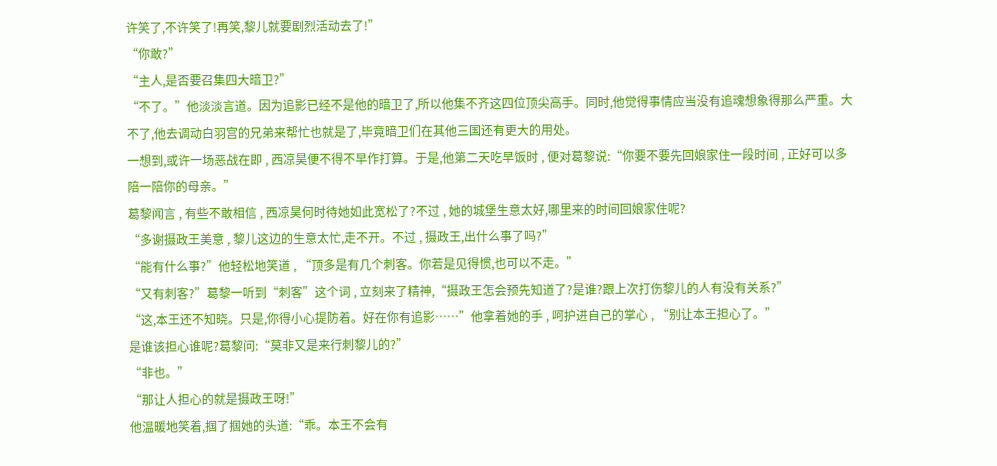许笑了,不许笑了!再笑,黎儿就要剧烈活动去了!”
“你敢?”
“主人,是否要召集四大暗卫?”
“不了。”他淡淡言道。因为追影已经不是他的暗卫了,所以他集不齐这四位顶尖高手。同时,他觉得事情应当没有追魂想象得那么严重。大不了,他去调动白羽宫的兄弟来帮忙也就是了,毕竟暗卫们在其他三国还有更大的用处。
一想到,或许一场恶战在即 , 西凉昊便不得不早作打算。于是,他第二天吃早饭时 , 便对葛黎说:“你要不要先回娘家住一段时间 , 正好可以多陪一陪你的母亲。”
葛黎闻言 , 有些不敢相信 , 西凉昊何时待她如此宽松了?不过 , 她的城堡生意太好,哪里来的时间回娘家住呢?
“多谢摄政王美意 , 黎儿这边的生意太忙,走不开。不过 , 摄政王,出什么事了吗?”
“能有什么事?”他轻松地笑道 , “顶多是有几个刺客。你若是见得惯,也可以不走。”
“又有刺客?”葛黎一听到“刺客”这个词 , 立刻来了精神,“摄政王怎会预先知道了?是谁?跟上次打伤黎儿的人有没有关系?”
“这,本王还不知晓。只是,你得小心提防着。好在你有追影……”他拿着她的手 , 呵护进自己的掌心 , “别让本王担心了。”
是谁该担心谁呢?葛黎问:“莫非又是来行刺黎儿的?”
“非也。”
“那让人担心的就是摄政王呀!”
他温暖地笑着,掴了掴她的头道:“乖。本王不会有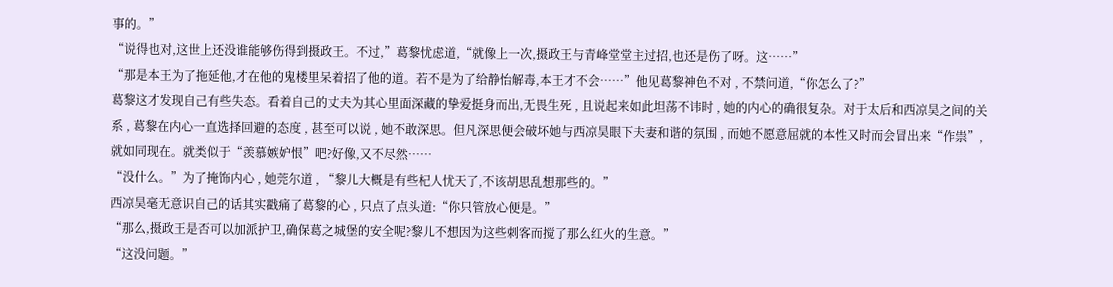事的。”
“说得也对,这世上还没谁能够伤得到摄政王。不过,”葛黎忧虑道,“就像上一次,摄政王与青峰堂堂主过招,也还是伤了呀。这……”
“那是本王为了拖延他,才在他的鬼楼里呆着招了他的道。若不是为了给静怡解毒,本王才不会……”他见葛黎神色不对 , 不禁问道,“你怎么了?”
葛黎这才发现自己有些失态。看着自己的丈夫为其心里面深藏的挚爱挺身而出,无畏生死 , 且说起来如此坦荡不讳时 , 她的内心的确很复杂。对于太后和西凉昊之间的关系 , 葛黎在内心一直选择回避的态度 , 甚至可以说 , 她不敢深思。但凡深思便会破坏她与西凉昊眼下夫妻和谐的氛围 , 而她不愿意屈就的本性又时而会冒出来“作祟”,就如同现在。就类似于“羡慕嫉妒恨”吧?好像,又不尽然……
“没什么。”为了掩饰内心 , 她莞尔道 , “黎儿大概是有些杞人忧天了,不该胡思乱想那些的。”
西凉昊毫无意识自己的话其实戳痛了葛黎的心 , 只点了点头道:“你只管放心便是。”
“那么,摄政王是否可以加派护卫,确保葛之城堡的安全呢?黎儿不想因为这些刺客而搅了那么红火的生意。”
“这没问题。”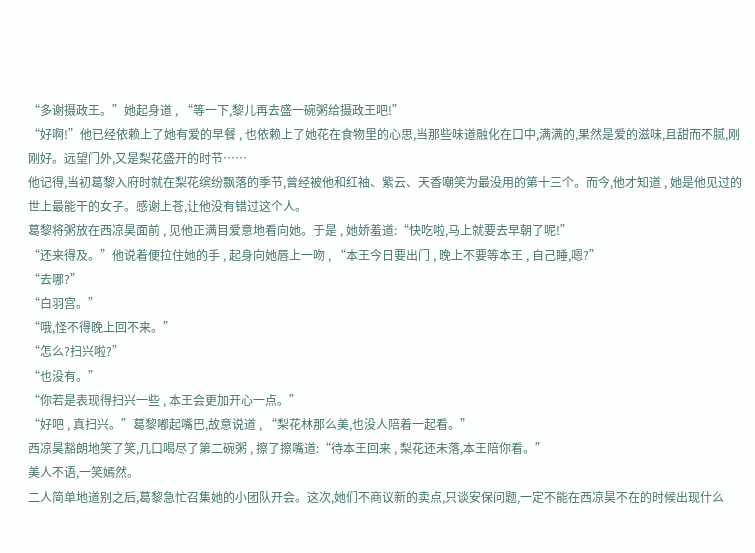“多谢摄政王。”她起身道 , “等一下,黎儿再去盛一碗粥给摄政王吧!”
“好啊!”他已经依赖上了她有爱的早餐 , 也依赖上了她花在食物里的心思,当那些味道融化在口中,满满的,果然是爱的滋味,且甜而不腻,刚刚好。远望门外,又是梨花盛开的时节……
他记得,当初葛黎入府时就在梨花缤纷飘落的季节,曾经被他和红袖、紫云、天香嘲笑为最没用的第十三个。而今,他才知道 , 她是他见过的世上最能干的女子。感谢上苍,让他没有错过这个人。
葛黎将粥放在西凉昊面前 , 见他正满目爱意地看向她。于是 , 她娇羞道:“快吃啦,马上就要去早朝了呢!”
“还来得及。”他说着便拉住她的手 , 起身向她唇上一吻 , “本王今日要出门 , 晚上不要等本王 , 自己睡,嗯?”
“去哪?”
“白羽宫。”
“哦,怪不得晚上回不来。”
“怎么?扫兴啦?”
“也没有。”
“你若是表现得扫兴一些 , 本王会更加开心一点。”
“好吧 , 真扫兴。”葛黎嘟起嘴巴,故意说道 , “梨花林那么美,也没人陪着一起看。”
西凉昊豁朗地笑了笑,几口喝尽了第二碗粥 , 擦了擦嘴道:“待本王回来 , 梨花还未落,本王陪你看。”
美人不语,一笑嫣然。
二人简单地道别之后,葛黎急忙召集她的小团队开会。这次,她们不商议新的卖点,只谈安保问题,一定不能在西凉昊不在的时候出现什么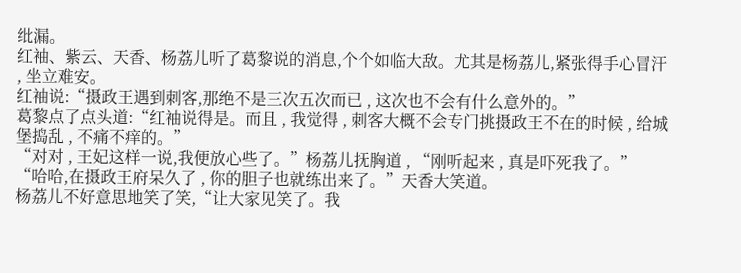纰漏。
红袖、紫云、天香、杨荔儿听了葛黎说的消息,个个如临大敌。尤其是杨荔儿,紧张得手心冒汗 , 坐立难安。
红袖说:“摄政王遇到刺客,那绝不是三次五次而已 , 这次也不会有什么意外的。”
葛黎点了点头道:“红袖说得是。而且 , 我觉得 , 刺客大概不会专门挑摄政王不在的时候 , 给城堡捣乱 , 不痛不痒的。”
“对对 , 王妃这样一说,我便放心些了。”杨荔儿抚胸道 , “刚听起来 , 真是吓死我了。”
“哈哈,在摄政王府呆久了 , 你的胆子也就练出来了。”天香大笑道。
杨荔儿不好意思地笑了笑,“让大家见笑了。我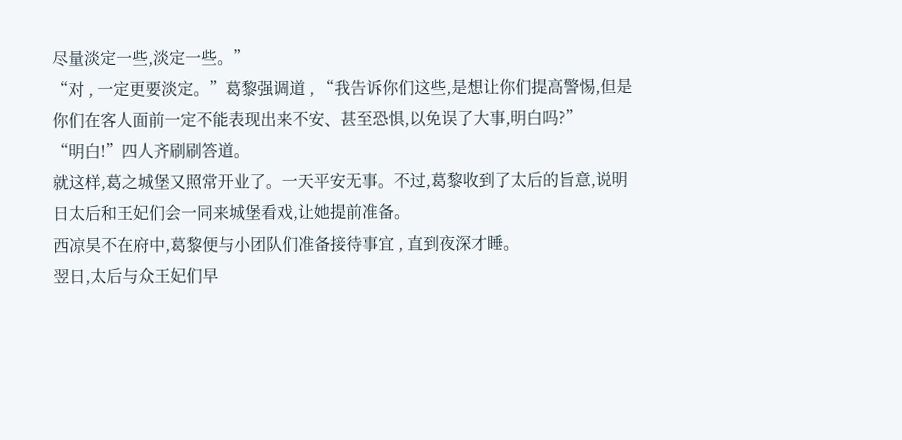尽量淡定一些,淡定一些。”
“对 , 一定更要淡定。”葛黎强调道 , “我告诉你们这些,是想让你们提高警惕,但是你们在客人面前一定不能表现出来不安、甚至恐惧,以免误了大事,明白吗?”
“明白!”四人齐刷刷答道。
就这样,葛之城堡又照常开业了。一天平安无事。不过,葛黎收到了太后的旨意,说明日太后和王妃们会一同来城堡看戏,让她提前准备。
西凉昊不在府中,葛黎便与小团队们准备接待事宜 , 直到夜深才睡。
翌日,太后与众王妃们早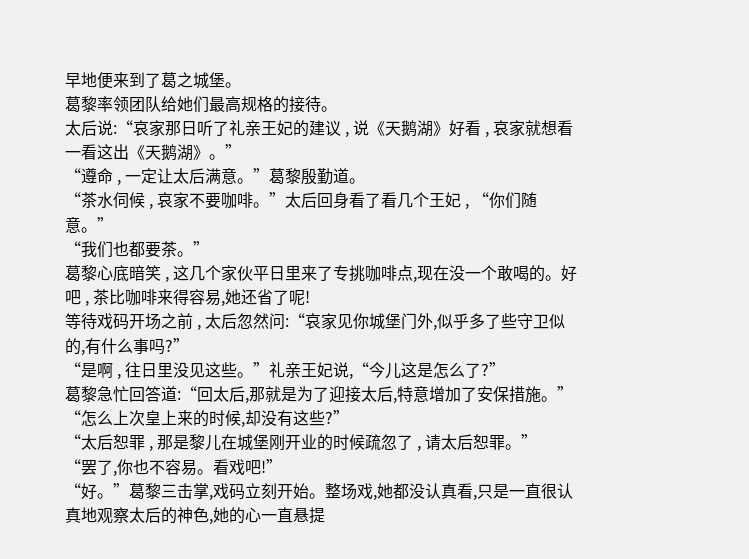早地便来到了葛之城堡。
葛黎率领团队给她们最高规格的接待。
太后说:“哀家那日听了礼亲王妃的建议 , 说《天鹅湖》好看 , 哀家就想看一看这出《天鹅湖》。”
“遵命 , 一定让太后满意。”葛黎殷勤道。
“茶水伺候 , 哀家不要咖啡。”太后回身看了看几个王妃 , “你们随意。”
“我们也都要茶。”
葛黎心底暗笑 , 这几个家伙平日里来了专挑咖啡点,现在没一个敢喝的。好吧 , 茶比咖啡来得容易,她还省了呢!
等待戏码开场之前 , 太后忽然问:“哀家见你城堡门外,似乎多了些守卫似的,有什么事吗?”
“是啊 , 往日里没见这些。”礼亲王妃说,“今儿这是怎么了?”
葛黎急忙回答道:“回太后,那就是为了迎接太后,特意增加了安保措施。”
“怎么上次皇上来的时候,却没有这些?”
“太后恕罪 , 那是黎儿在城堡刚开业的时候疏忽了 , 请太后恕罪。”
“罢了,你也不容易。看戏吧!”
“好。”葛黎三击掌,戏码立刻开始。整场戏,她都没认真看,只是一直很认真地观察太后的神色,她的心一直悬提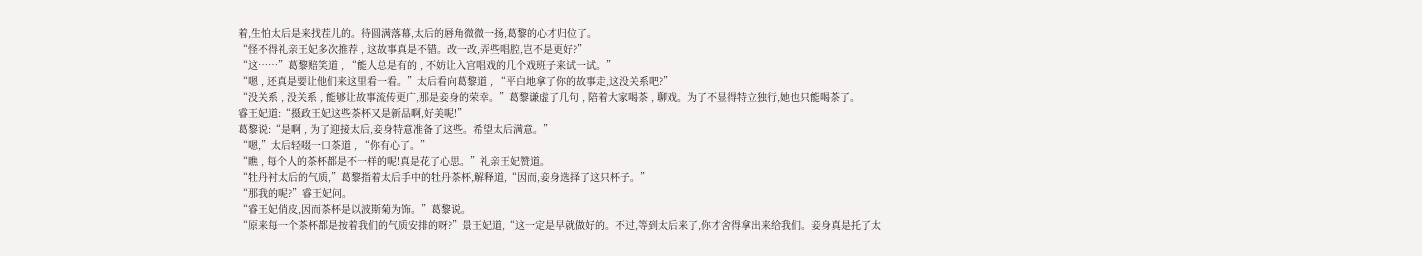着,生怕太后是来找茬儿的。待圆满落幕,太后的唇角微微一扬,葛黎的心才归位了。
“怪不得礼亲王妃多次推荐 , 这故事真是不错。改一改,弄些唱腔,岂不是更好?”
“这……”葛黎赔笑道 , “能人总是有的 , 不妨让入宫唱戏的几个戏班子来试一试。”
“嗯 , 还真是要让他们来这里看一看。”太后看向葛黎道 , “平白地拿了你的故事走,这没关系吧?”
“没关系 , 没关系 , 能够让故事流传更广,那是妾身的荣幸。”葛黎谦虚了几句 , 陪着大家喝茶 , 聊戏。为了不显得特立独行,她也只能喝茶了。
睿王妃道:“摄政王妃这些茶杯又是新品啊,好美呢!”
葛黎说:“是啊 , 为了迎接太后,妾身特意准备了这些。希望太后满意。”
“嗯,”太后轻啜一口茶道 , “你有心了。”
“瞧 , 每个人的茶杯都是不一样的呢!真是花了心思。”礼亲王妃赞道。
“牡丹衬太后的气质,”葛黎指着太后手中的牡丹茶杯,解释道,“因而,妾身选择了这只杯子。”
“那我的呢?”睿王妃问。
“睿王妃俏皮,因而茶杯是以波斯菊为饰。”葛黎说。
“原来每一个茶杯都是按着我们的气质安排的呀?”景王妃道,“这一定是早就做好的。不过,等到太后来了,你才舍得拿出来给我们。妾身真是托了太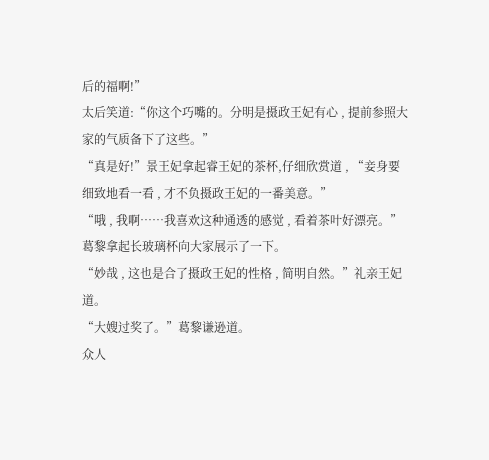后的福啊!”
太后笑道:“你这个巧嘴的。分明是摄政王妃有心 , 提前参照大家的气质备下了这些。”
“真是好!”景王妃拿起睿王妃的茶杯,仔细欣赏道 , “妾身要细致地看一看 , 才不负摄政王妃的一番美意。”
“哦 , 我啊……我喜欢这种通透的感觉 , 看着茶叶好漂亮。”葛黎拿起长玻璃杯向大家展示了一下。
“妙哉 , 这也是合了摄政王妃的性格 , 简明自然。”礼亲王妃道。
“大嫂过奖了。”葛黎谦逊道。
众人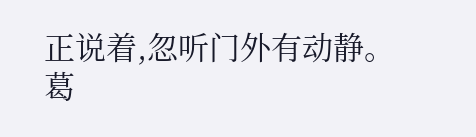正说着,忽听门外有动静。葛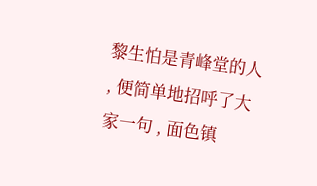黎生怕是青峰堂的人 , 便简单地招呼了大家一句 , 面色镇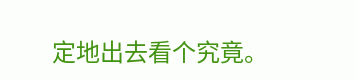定地出去看个究竟。